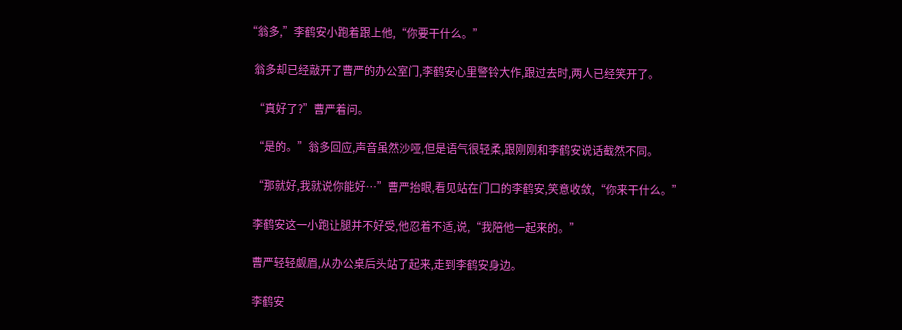“翁多,”李鹤安小跑着跟上他,“你要干什么。”

    翁多却已经敲开了曹严的办公室门,李鹤安心里警铃大作,跟过去时,两人已经笑开了。

    “真好了?”曹严着问。

    “是的。”翁多回应,声音虽然沙哑,但是语气很轻柔,跟刚刚和李鹤安说话截然不同。

    “那就好,我就说你能好…”曹严抬眼,看见站在门口的李鹤安,笑意收敛,“你来干什么。”

    李鹤安这一小跑让腿并不好受,他忍着不适,说,“我陪他一起来的。”

    曹严轻轻觑眉,从办公桌后头站了起来,走到李鹤安身边。

    李鹤安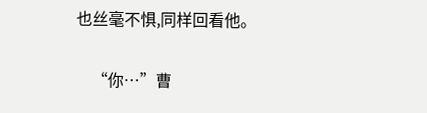也丝毫不惧,同样回看他。

    “你…”曹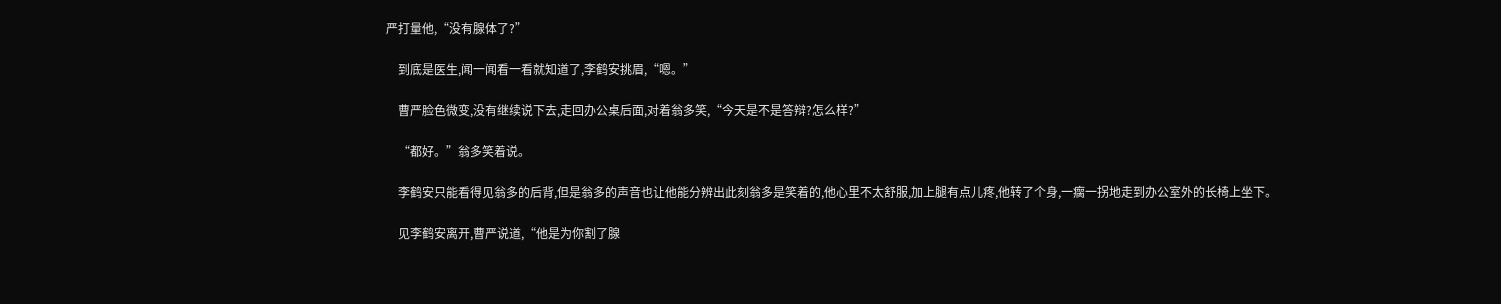严打量他,“没有腺体了?”

    到底是医生,闻一闻看一看就知道了,李鹤安挑眉,“嗯。”

    曹严脸色微变,没有继续说下去,走回办公桌后面,对着翁多笑,“今天是不是答辩?怎么样?”

    “都好。”翁多笑着说。

    李鹤安只能看得见翁多的后背,但是翁多的声音也让他能分辨出此刻翁多是笑着的,他心里不太舒服,加上腿有点儿疼,他转了个身,一瘸一拐地走到办公室外的长椅上坐下。

    见李鹤安离开,曹严说道,“他是为你割了腺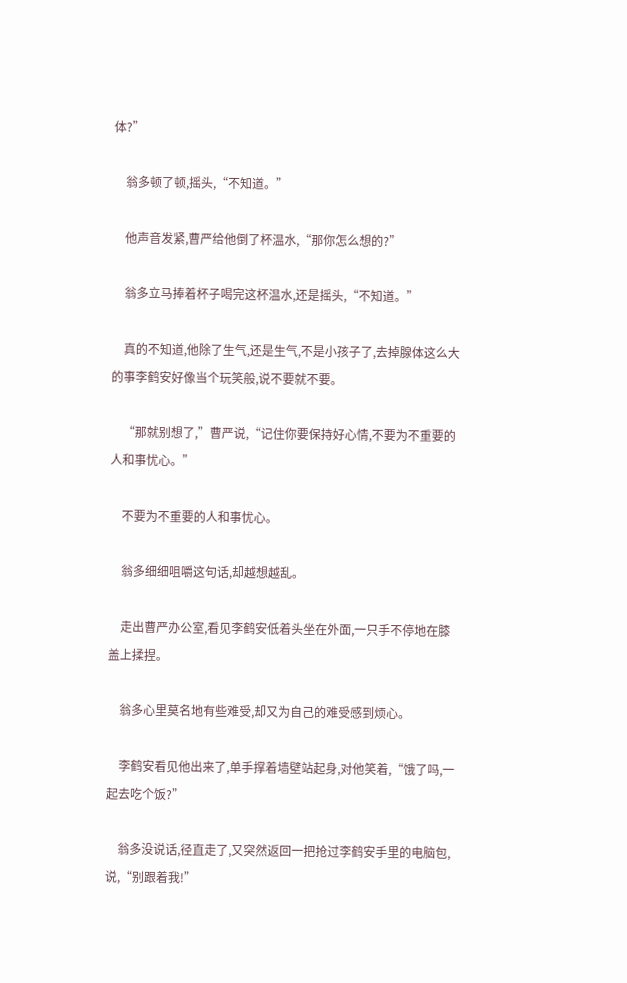体?”

    翁多顿了顿,摇头,“不知道。”

    他声音发紧,曹严给他倒了杯温水,“那你怎么想的?”

    翁多立马捧着杯子喝完这杯温水,还是摇头,“不知道。”

    真的不知道,他除了生气,还是生气,不是小孩子了,去掉腺体这么大的事李鹤安好像当个玩笑般,说不要就不要。

    “那就别想了,”曹严说,“记住你要保持好心情,不要为不重要的人和事忧心。”

    不要为不重要的人和事忧心。

    翁多细细咀嚼这句话,却越想越乱。

    走出曹严办公室,看见李鹤安低着头坐在外面,一只手不停地在膝盖上揉捏。

    翁多心里莫名地有些难受,却又为自己的难受感到烦心。

    李鹤安看见他出来了,单手撑着墙壁站起身,对他笑着,“饿了吗,一起去吃个饭?”

    翁多没说话,径直走了,又突然返回一把抢过李鹤安手里的电脑包,说,“别跟着我!”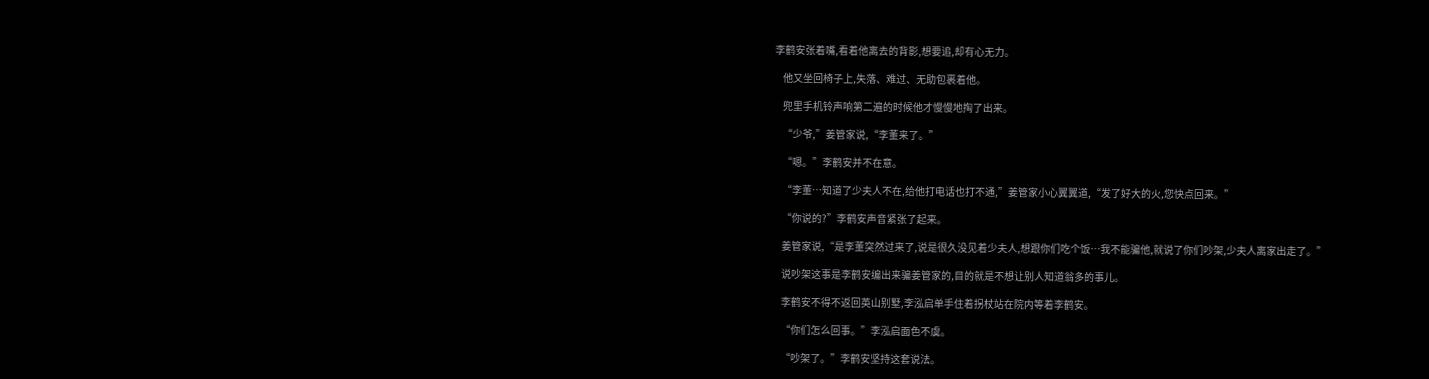李鹤安张着嘴,看着他离去的背影,想要追,却有心无力。

    他又坐回椅子上,失落、难过、无助包裹着他。

    兜里手机铃声响第二遍的时候他才慢慢地掏了出来。

    “少爷,”姜管家说,“李董来了。”

    “嗯。”李鹤安并不在意。

    “李董…知道了少夫人不在,给他打电话也打不通,”姜管家小心翼翼道,“发了好大的火,您快点回来。”

    “你说的?”李鹤安声音紧张了起来。

    姜管家说,“是李董突然过来了,说是很久没见着少夫人,想跟你们吃个饭…我不能骗他,就说了你们吵架,少夫人离家出走了。”

    说吵架这事是李鹤安编出来骗姜管家的,目的就是不想让别人知道翁多的事儿。

    李鹤安不得不返回英山别墅,李泓启单手住着拐杖站在院内等着李鹤安。

    “你们怎么回事。”李泓启面色不虞。

    “吵架了。”李鹤安坚持这套说法。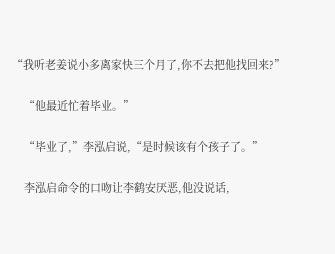“我听老姜说小多离家快三个月了,你不去把他找回来?”

    “他最近忙着毕业。”

    “毕业了,”李泓启说,“是时候该有个孩子了。”

    李泓启命令的口吻让李鹤安厌恶,他没说话,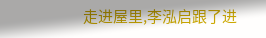走进屋里,李泓启跟了进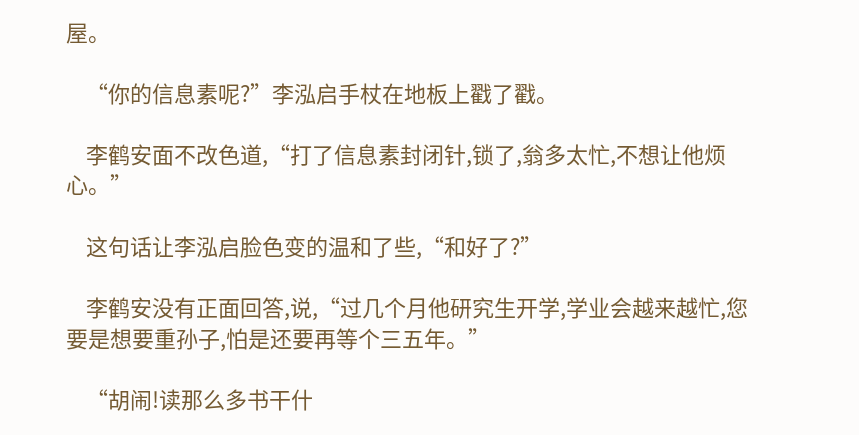屋。

    “你的信息素呢?”李泓启手杖在地板上戳了戳。

    李鹤安面不改色道,“打了信息素封闭针,锁了,翁多太忙,不想让他烦心。”

    这句话让李泓启脸色变的温和了些,“和好了?”

    李鹤安没有正面回答,说,“过几个月他研究生开学,学业会越来越忙,您要是想要重孙子,怕是还要再等个三五年。”

    “胡闹!读那么多书干什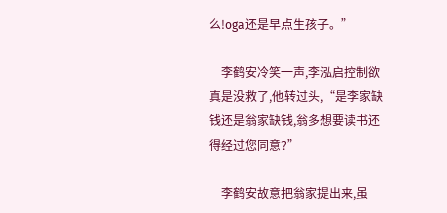么!oga还是早点生孩子。”

    李鹤安冷笑一声,李泓启控制欲真是没救了,他转过头,“是李家缺钱还是翁家缺钱,翁多想要读书还得经过您同意?”

    李鹤安故意把翁家提出来,虽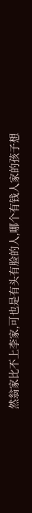然翁家比不上李家,可也是有头有脸的人,哪个有钱人家的孩子想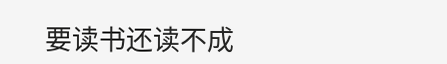要读书还读不成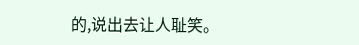的,说出去让人耻笑。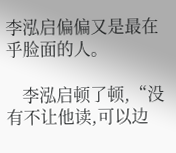李泓启偏偏又是最在乎脸面的人。

    李泓启顿了顿,“没有不让他读,可以边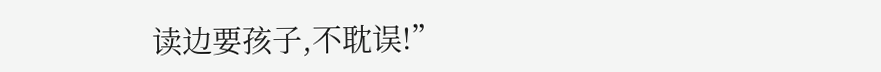读边要孩子,不耽误!”